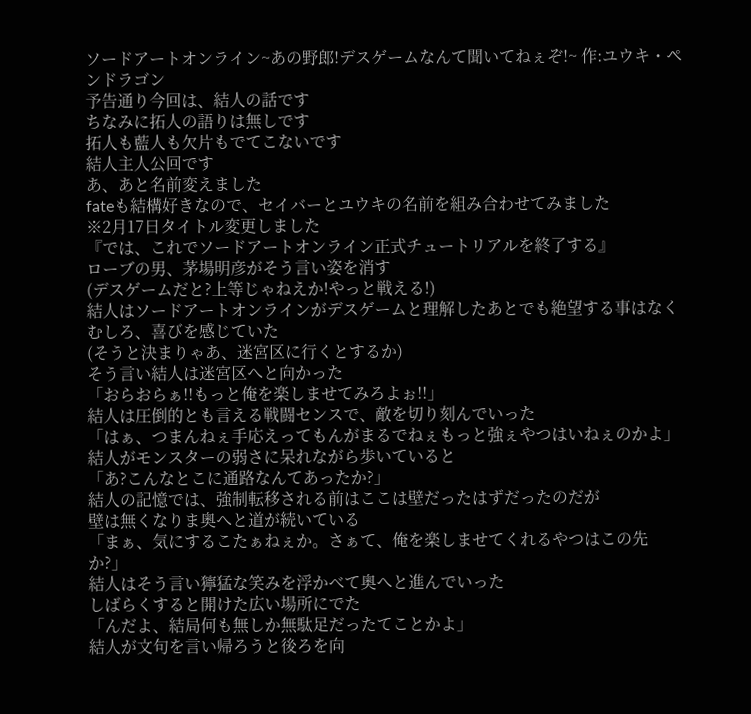ソードアートオンライン~あの野郎!デスゲームなんて聞いてねぇぞ!~ 作:ユウキ・ペンドラゴン
予告通り今回は、結人の話です
ちなみに拓人の語りは無しです
拓人も藍人も欠片もでてこないです
結人主人公回です
あ、あと名前変えました
fateも結構好きなので、セイバーとユウキの名前を組み合わせてみました
※2月17日タイトル変更しました
『では、これでソードアートオンライン正式チュートリアルを終了する』
ローブの男、茅場明彦がそう言い姿を消す
(デスゲームだと?上等じゃねえか!やっと戦える!)
結人はソードアートオンラインがデスゲームと理解したあとでも絶望する事はなく
むしろ、喜びを感じていた
(そうと決まりゃあ、迷宮区に行くとするか)
そう言い結人は迷宮区へと向かった
「おらおらぁ!!もっと俺を楽しませてみろよぉ!!」
結人は圧倒的とも言える戦闘センスで、敵を切り刻んでいった
「はぁ、つまんねぇ手応えってもんがまるでねぇもっと強ぇやつはいねぇのかよ」
結人がモンスターの弱さに呆れながら歩いていると
「あ?こんなとこに通路なんてあったか?」
結人の記憶では、強制転移される前はここは壁だったはずだったのだが
壁は無くなりま奥へと道が続いている
「まぁ、気にするこたぁねぇか。さぁて、俺を楽しませてくれるやつはこの先か?」
結人はそう言い獰猛な笑みを浮かべて奥へと進んでいった
しばらくすると開けた広い場所にでた
「んだよ、結局何も無しか無駄足だったてことかよ」
結人が文句を言い帰ろうと後ろを向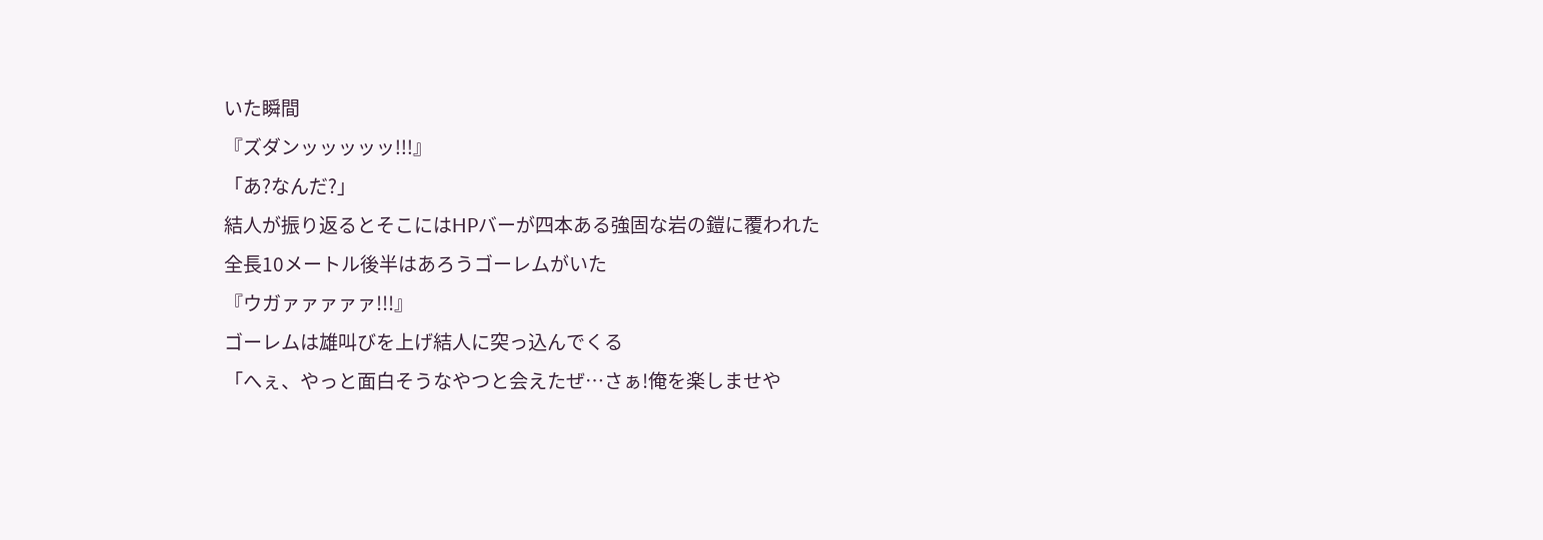いた瞬間
『ズダンッッッッッ!!!』
「あ?なんだ?」
結人が振り返るとそこにはHPバーが四本ある強固な岩の鎧に覆われた
全長10メートル後半はあろうゴーレムがいた
『ウガァァァァァ!!!』
ゴーレムは雄叫びを上げ結人に突っ込んでくる
「へぇ、やっと面白そうなやつと会えたぜ…さぁ!俺を楽しませや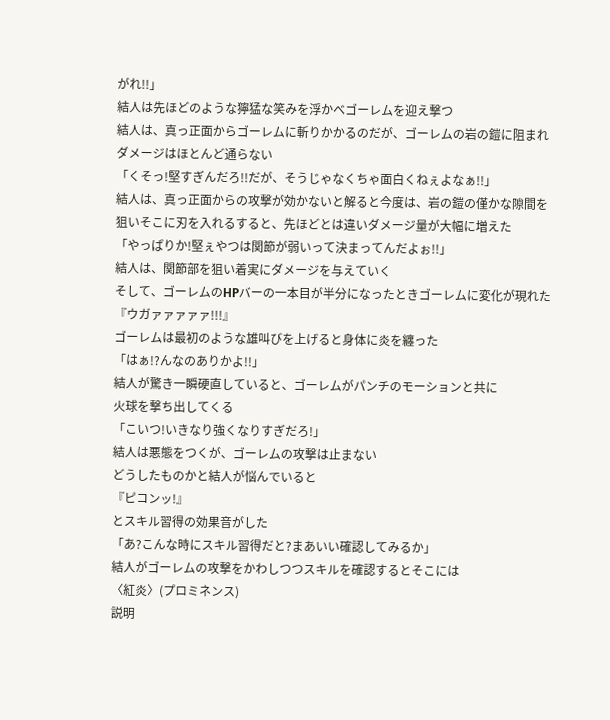がれ!!」
結人は先ほどのような獰猛な笑みを浮かべゴーレムを迎え撃つ
結人は、真っ正面からゴーレムに斬りかかるのだが、ゴーレムの岩の鎧に阻まれ
ダメージはほとんど通らない
「くそっ!堅すぎんだろ!!だが、そうじゃなくちゃ面白くねぇよなぁ!!」
結人は、真っ正面からの攻撃が効かないと解ると今度は、岩の鎧の僅かな隙間を
狙いそこに刃を入れるすると、先ほどとは違いダメージ量が大幅に増えた
「やっぱりか!堅ぇやつは関節が弱いって決まってんだよぉ!!」
結人は、関節部を狙い着実にダメージを与えていく
そして、ゴーレムのHPバーの一本目が半分になったときゴーレムに変化が現れた
『ウガァァァァァ!!!』
ゴーレムは最初のような雄叫びを上げると身体に炎を纏った
「はぁ!?んなのありかよ!!」
結人が驚き一瞬硬直していると、ゴーレムがパンチのモーションと共に
火球を撃ち出してくる
「こいつ!いきなり強くなりすぎだろ!」
結人は悪態をつくが、ゴーレムの攻撃は止まない
どうしたものかと結人が悩んでいると
『ピコンッ!』
とスキル習得の効果音がした
「あ?こんな時にスキル習得だと?まあいい確認してみるか」
結人がゴーレムの攻撃をかわしつつスキルを確認するとそこには
〈紅炎〉(プロミネンス)
説明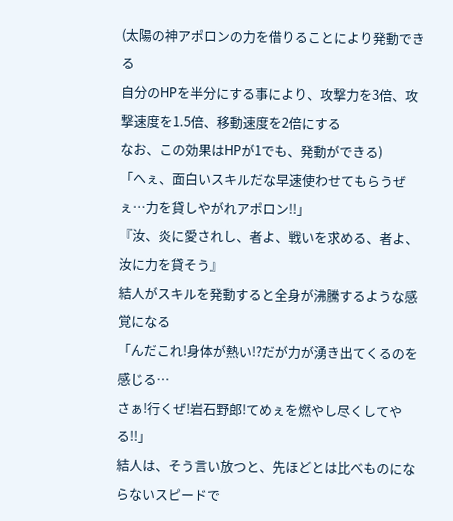(太陽の神アポロンの力を借りることにより発動できる
自分のHPを半分にする事により、攻撃力を3倍、攻撃速度を1.5倍、移動速度を2倍にする
なお、この効果はHPが1でも、発動ができる)
「へぇ、面白いスキルだな早速使わせてもらうぜぇ…力を貸しやがれアポロン!!」
『汝、炎に愛されし、者よ、戦いを求める、者よ、汝に力を貸そう』
結人がスキルを発動すると全身が沸騰するような感覚になる
「んだこれ!身体が熱い!?だが力が湧き出てくるのを感じる…
さぁ!行くぜ!岩石野郎!てめぇを燃やし尽くしてやる!!」
結人は、そう言い放つと、先ほどとは比べものにならないスピードで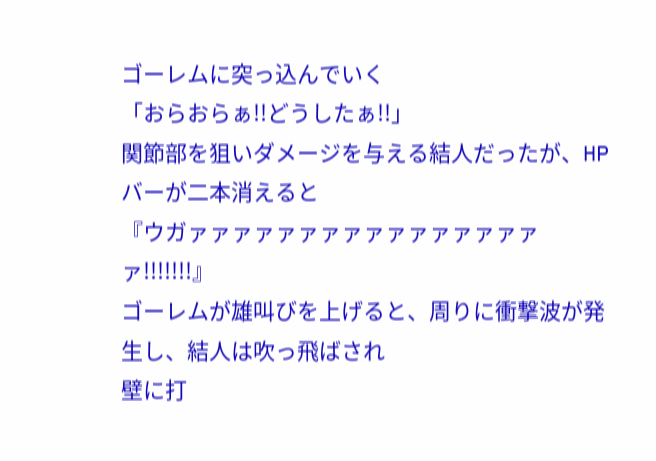ゴーレムに突っ込んでいく
「おらおらぁ!!どうしたぁ!!」
関節部を狙いダメージを与える結人だったが、HPバーが二本消えると
『ウガァァァァァァァァァァァァァァァァァ!!!!!!!』
ゴーレムが雄叫びを上げると、周りに衝撃波が発生し、結人は吹っ飛ばされ
壁に打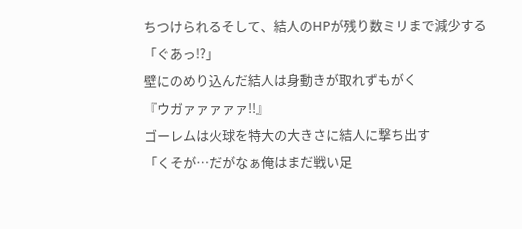ちつけられるそして、結人のHPが残り数ミリまで減少する
「ぐあっ!?」
壁にのめり込んだ結人は身動きが取れずもがく
『ウガァァァァァ!!』
ゴーレムは火球を特大の大きさに結人に撃ち出す
「くそが…だがなぁ俺はまだ戦い足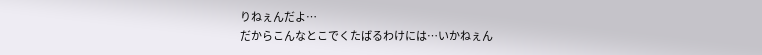りねぇんだよ…
だからこんなとこでくたばるわけには…いかねぇん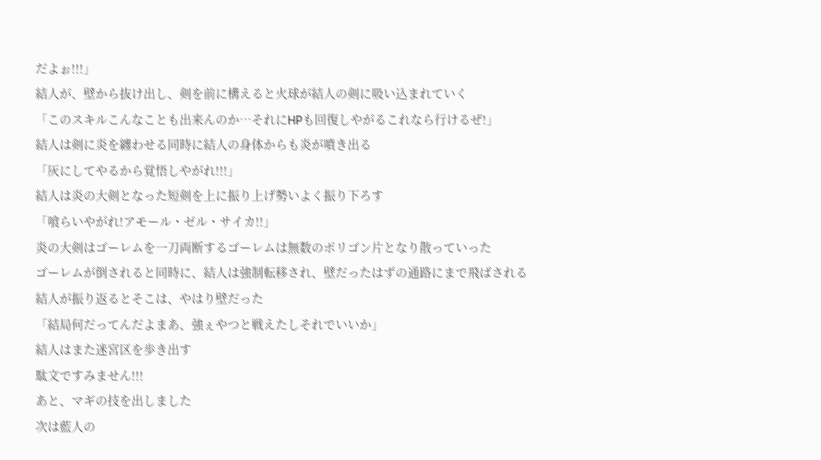だよぉ!!!」
結人が、壁から抜け出し、剣を前に構えると火球が結人の剣に吸い込まれていく
「このスキルこんなことも出来んのか…それにHPも回復しやがるこれなら行けるぜ!」
結人は剣に炎を纏わせる同時に結人の身体からも炎が噴き出る
「灰にしてやるから覚悟しやがれ!!!」
結人は炎の大剣となった短剣を上に振り上げ勢いよく振り下ろす
「喰らいやがれ!アモール・ゼル・サイカ!!」
炎の大剣はゴーレムを一刀両断するゴーレムは無数のポリゴン片となり散っていった
ゴーレムが倒されると同時に、結人は強制転移され、壁だったはずの通路にまで飛ばされる
結人が振り返るとそこは、やはり壁だった
「結局何だってんだよまあ、強ぇやつと戦えたしそれでいいか」
結人はまた迷宮区を歩き出す
駄文ですみません!!!
あと、マギの技を出しました
次は藍人の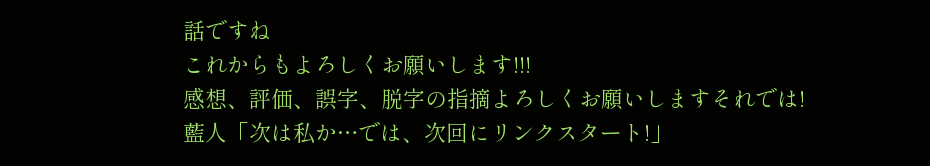話ですね
これからもよろしくお願いします!!!
感想、評価、誤字、脱字の指摘よろしくお願いしますそれでは!
藍人「次は私か…では、次回にリンクスタート!」